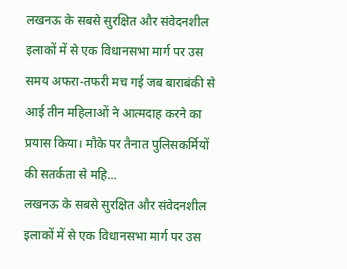लखनऊ के सबसे सुरक्षित और संवेदनशील इलाकों में से एक विधानसभा मार्ग पर उस समय अफरा-तफरी मच गई जब बाराबंकी से आई तीन महिलाओं ने आत्मदाह करने का प्रयास किया। मौके पर तैनात पुलिसकर्मियों की सतर्कता से महि...
लखनऊ के सबसे सुरक्षित और संवेदनशील इलाकों में से एक विधानसभा मार्ग पर उस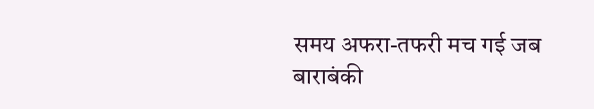समय अफरा-तफरी मच गई जब बाराबंकी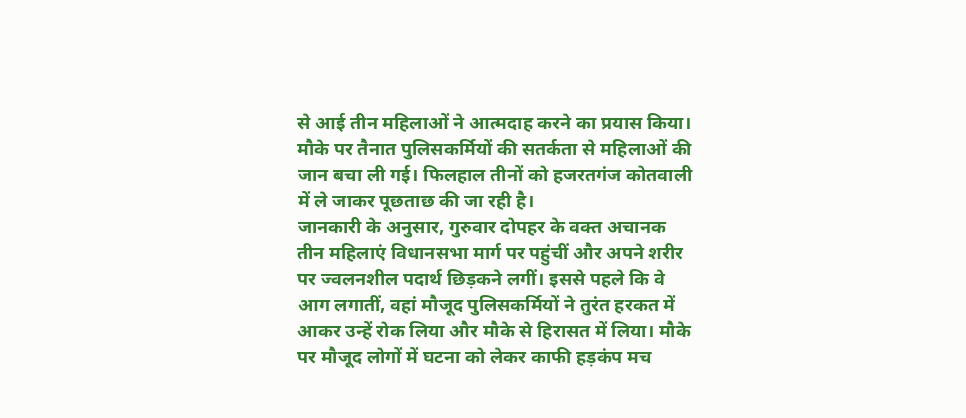से आई तीन महिलाओं ने आत्मदाह करने का प्रयास किया। मौके पर तैनात पुलिसकर्मियों की सतर्कता से महिलाओं की जान बचा ली गई। फिलहाल तीनों को हजरतगंज कोतवाली में ले जाकर पूछताछ की जा रही है।
जानकारी के अनुसार, गुरुवार दोपहर के वक्त अचानक तीन महिलाएं विधानसभा मार्ग पर पहुंचीं और अपने शरीर पर ज्वलनशील पदार्थ छिड़कने लगीं। इससे पहले कि वे आग लगातीं, वहां मौजूद पुलिसकर्मियों ने तुरंत हरकत में आकर उन्हें रोक लिया और मौके से हिरासत में लिया। मौके पर मौजूद लोगों में घटना को लेकर काफी हड़कंप मच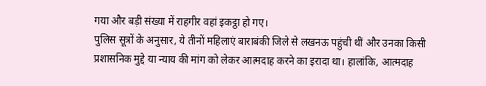गया और बड़ी संख्या में राहगीर वहां इकट्ठा हो गए।
पुलिस सूत्रों के अनुसार, ये तीनों महिलाएं बाराबंकी जिले से लखनऊ पहुंची थीं और उनका किसी प्रशासनिक मुद्दे या न्याय की मांग को लेकर आत्मदाह करने का इरादा था। हालांकि, आत्मदाह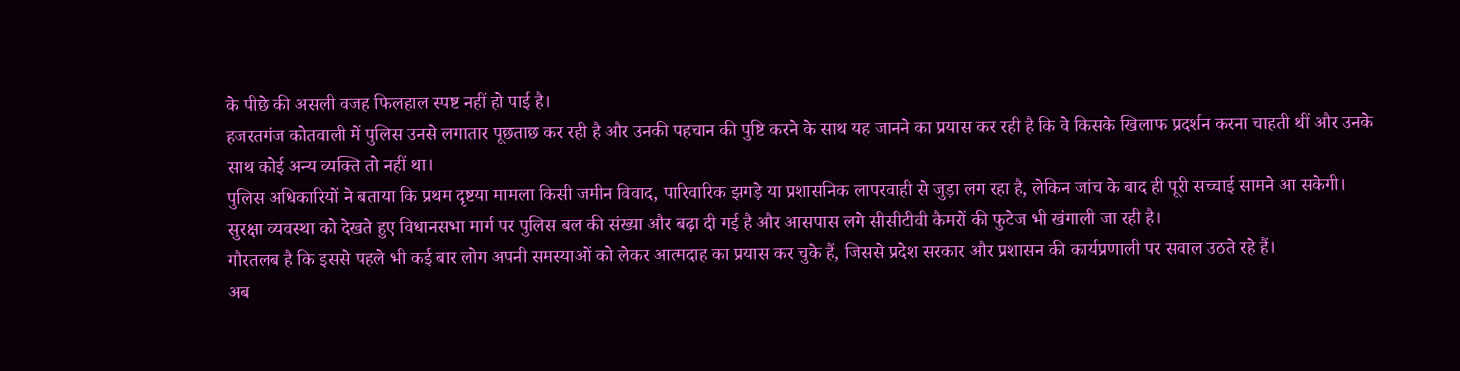के पीछे की असली वजह फिलहाल स्पष्ट नहीं हो पाई है।
हजरतगंज कोतवाली में पुलिस उनसे लगातार पूछताछ कर रही है और उनकी पहचान की पुष्टि करने के साथ यह जानने का प्रयास कर रही है कि वे किसके खिलाफ प्रदर्शन करना चाहती थीं और उनके साथ कोई अन्य व्यक्ति तो नहीं था।
पुलिस अधिकारियों ने बताया कि प्रथम दृष्टया मामला किसी जमीन विवाद, पारिवारिक झगड़े या प्रशासनिक लापरवाही से जुड़ा लग रहा है, लेकिन जांच के बाद ही पूरी सच्चाई सामने आ सकेगी।
सुरक्षा व्यवस्था को देखते हुए विधानसभा मार्ग पर पुलिस बल की संख्या और बढ़ा दी गई है और आसपास लगे सीसीटीवी कैमरों की फुटेज भी खंगाली जा रही है।
गौरतलब है कि इससे पहले भी कई बार लोग अपनी समस्याओं को लेकर आत्मदाह का प्रयास कर चुके हैं, जिससे प्रदेश सरकार और प्रशासन की कार्यप्रणाली पर सवाल उठते रहे हैं।
अब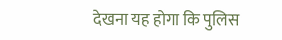देखना यह होगा कि पुलिस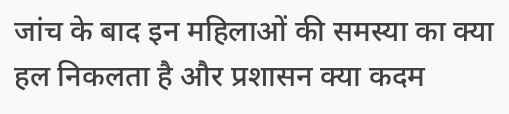जांच के बाद इन महिलाओं की समस्या का क्या हल निकलता है और प्रशासन क्या कदम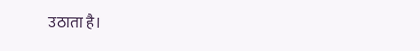उठाता है।